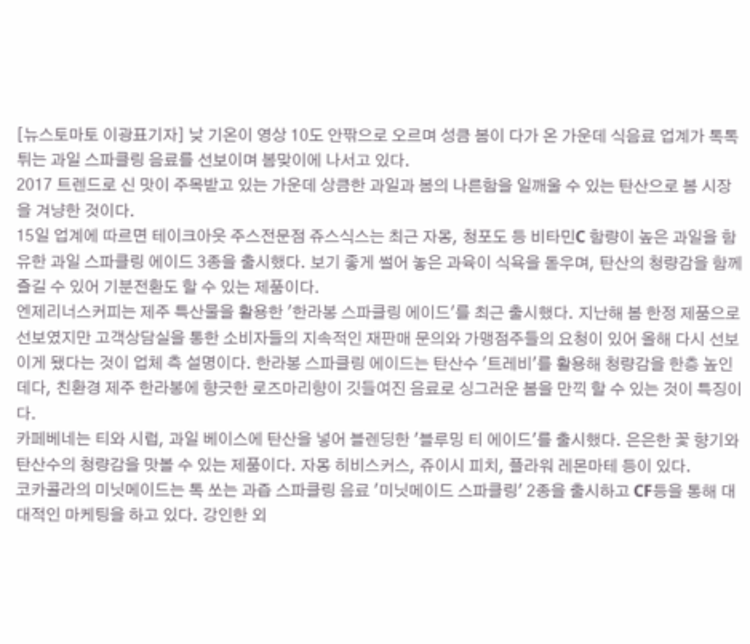[뉴스토마토 이광표기자] 낮 기온이 영상 10도 안팎으로 오르며 성큼 봄이 다가 온 가운데 식음료 업계가 톡톡 튀는 과일 스파클링 음료를 선보이며 봄맞이에 나서고 있다.
2017 트렌드로 신 맛이 주목받고 있는 가운데 상큼한 과일과 봄의 나른함을 일깨울 수 있는 탄산으로 봄 시장을 겨냥한 것이다.
15일 업계에 따르면 테이크아웃 주스전문점 쥬스식스는 최근 자몽, 청포도 등 비타민C 함량이 높은 과일을 함유한 과일 스파클링 에이드 3종을 출시했다. 보기 좋게 썰어 놓은 과육이 식욕을 돋우며, 탄산의 청량감을 함께 즐길 수 있어 기분전환도 할 수 있는 제품이다.
엔제리너스커피는 제주 특산물을 활용한 '한라봉 스파클링 에이드'를 최근 출시했다. 지난해 봄 한정 제품으로 선보였지만 고객상담실을 통한 소비자들의 지속적인 재판매 문의와 가맹점주들의 요청이 있어 올해 다시 선보이게 됐다는 것이 업체 측 설명이다. 한라봉 스파클링 에이드는 탄산수 '트레비'를 활용해 청량감을 한층 높인데다, 친환경 제주 한라봉에 향긋한 로즈마리향이 깃들여진 음료로 싱그러운 봄을 만끽 할 수 있는 것이 특징이다.
카페베네는 티와 시럽, 과일 베이스에 탄산을 넣어 블렌딩한 '블루밍 티 에이드'를 출시했다. 은은한 꽃 향기와 탄산수의 청량감을 맛볼 수 있는 제품이다. 자몽 히비스커스, 쥬이시 피치, 플라워 레몬마테 등이 있다.
코카콜라의 미닛메이드는 톡 쏘는 과즙 스파클링 음료 '미닛메이드 스파클링' 2종을 출시하고 CF등을 통해 대대적인 마케팅을 하고 있다. 강인한 외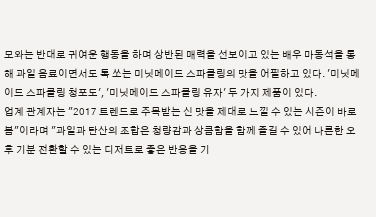모와는 반대로 귀여운 행동을 하며 상반된 매력을 선보이고 있는 배우 마동석을 통해 과일 음료이면서도 톡 쏘는 미닛메이드 스파클링의 맛을 어필하고 있다. '미닛메이드 스파클링 청포도', '미닛메이드 스파클링 유자' 두 가지 제품이 있다.
업계 관계자는 "2017 트렌드로 주목받는 신 맛을 제대로 느낄 수 있는 시즌이 바로 봄"이라며 "과일과 탄산의 조합은 청량감과 상큼함을 함께 즐길 수 있어 나른한 오후 기분 전환할 수 있는 디저트로 좋은 반응을 기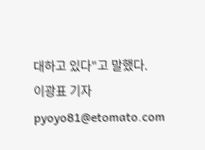대하고 있다"고 말했다.
이광표 기자 pyoyo81@etomato.com